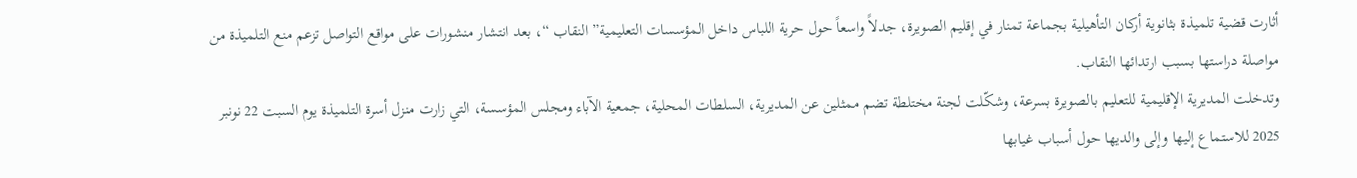أثارت قضية تلميذة بثانوية أركان التأهيلية بجماعة تمنار في إقليم الصويرة، جدلاً واسعاً حول حرية اللباس داخل المؤسسات التعليمية” النقاب “، بعد انتشار منشورات على مواقع التواصل تزعم منع التلميذة من مواصلة دراستها بسبب ارتدائها النقاب.
وتدخلت المديرية الإقليمية للتعليم بالصويرة بسرعة، وشكّلت لجنة مختلطة تضم ممثلين عن المديرية، السلطات المحلية، جمعية الآباء ومجلس المؤسسة، التي زارت منزل أسرة التلميذة يوم السبت 22 نونبر 2025 للاستماع إليها وإلى والديها حول أسباب غيابها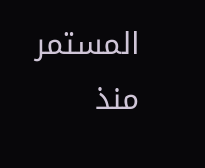المستمر منذ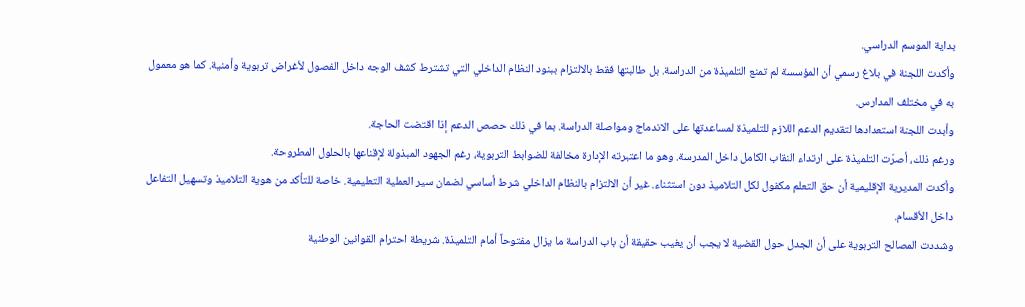بداية الموسم الدراسي.
وأكدت اللجنة في بلاغ رسمي أن المؤسسة لم تمنع التلميذة من الدراسة. بل طالبتها فقط بالالتزام ببنود النظام الداخلي التي تشترط كشف الوجه داخل الفصول لأغراض تربوية وأمنية. كما هو معمول به في مختلف المدارس.
وأبدت اللجنة استعدادها لتقديم الدعم اللازم للتلميذة لمساعدتها على الاندماج ومواصلة الدراسة. بما في ذلك حصص الدعم إذا اقتضت الحاجة.
ورغم ذلك، أصرّت التلميذة على ارتداء النقاب الكامل داخل المدرسة. وهو ما اعتبرته الإدارة مخالفة للضوابط التربوية، رغم الجهود المبذولة لإقناعها بالحلول المطروحة.
وأكدت المديرية الإقليمية أن حق التعلم مكفول لكل التلاميذ دون استثناء. غير أن الالتزام بالنظام الداخلي شرط أساسي لضمان سير العملية التعليمية. خاصة للتأكد من هوية التلاميذ وتسهيل التفاعل داخل الأقسام.
وشددت المصالح التربوية على أن الجدل حول القضية لا يجب أن يغيب حقيقة أن باب الدراسة ما يزال مفتوحاً أمام التلميذة. شريطة احترام القوانين الوطنية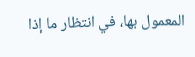المعمول بها، في انتظار ما إذا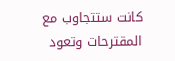كانت ستتجاوب مع المقترحات وتعود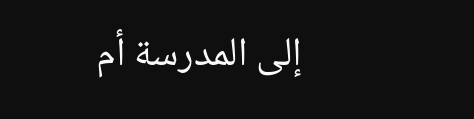إلى المدرسة أم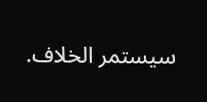سيستمر الخلاف.